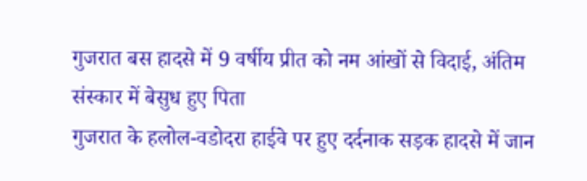गुजरात बस हादसे में 9 वर्षीय प्रीत को नम आंखों से विदाई, अंतिम संस्कार में बेसुध हुए पिता
गुजरात के हलोल-वडोदरा हाईवे पर हुए दर्दनाक सड़क हादसे में जान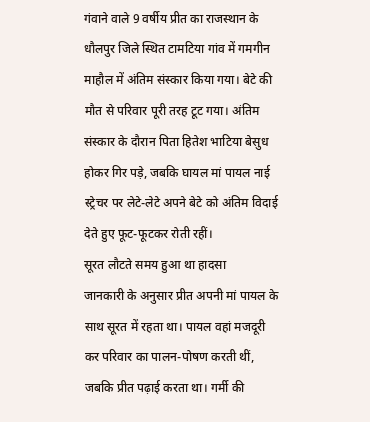गंवाने वाले 9 वर्षीय प्रीत का राजस्थान के धौलपुर जिले स्थित टामटिया गांव में गमगीन माहौल में अंतिम संस्कार किया गया। बेटे की मौत से परिवार पूरी तरह टूट गया। अंतिम संस्कार के दौरान पिता हितेश भाटिया बेसुध होकर गिर पड़े, जबकि घायल मां पायल नाई स्ट्रेचर पर लेटे-लेटे अपने बेटे को अंतिम विदाई देते हुए फूट-फूटकर रोती रहीं।
सूरत लौटते समय हुआ था हादसा
जानकारी के अनुसार प्रीत अपनी मां पायल के साथ सूरत में रहता था। पायल वहां मजदूरी कर परिवार का पालन-पोषण करती थीं, जबकि प्रीत पढ़ाई करता था। गर्मी की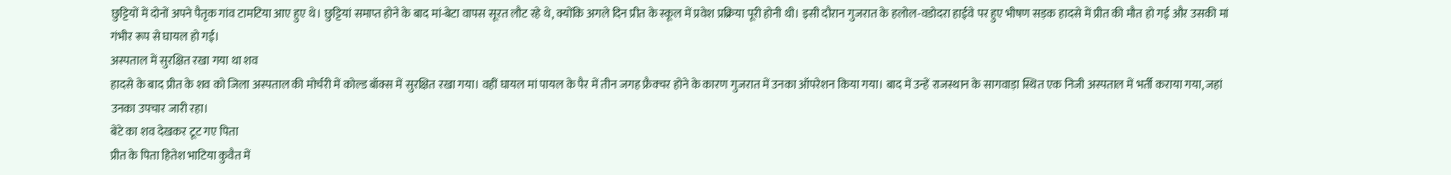छुट्टियों में दोनों अपने पैतृक गांव टामटिया आए हुए थे। छुट्टियां समाप्त होने के बाद मां-बेटा वापस सूरत लौट रहे थे, क्योंकि अगले दिन प्रीत के स्कूल में प्रवेश प्रक्रिया पूरी होनी थी। इसी दौरान गुजरात के हलोल-वडोदरा हाईवे पर हुए भीषण सड़क हादसे में प्रीत की मौत हो गई और उसकी मां गंभीर रूप से घायल हो गई।
अस्पताल में सुरक्षित रखा गया था शव
हादसे के बाद प्रीत के शव को जिला अस्पताल की मोर्चरी में कोल्ड बॉक्स में सुरक्षित रखा गया। वहीं घायल मां पायल के पैर में तीन जगह फ्रैक्चर होने के कारण गुजरात में उनका ऑपरेशन किया गया। बाद में उन्हें राजस्थान के सागवाड़ा स्थित एक निजी अस्पताल में भर्ती कराया गया, जहां उनका उपचार जारी रहा।
बेटे का शव देखकर टूट गए पिता
प्रीत के पिता हितेश भाटिया कुवैत में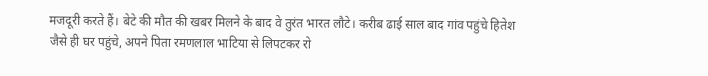मजदूरी करते हैं। बेटे की मौत की खबर मिलने के बाद वे तुरंत भारत लौटे। करीब ढाई साल बाद गांव पहुंचे हितेश जैसे ही घर पहुंचे, अपने पिता रमणलाल भाटिया से लिपटकर रो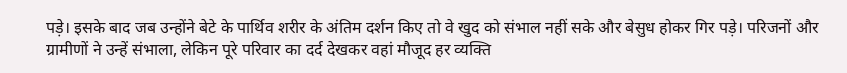पड़े। इसके बाद जब उन्होंने बेटे के पार्थिव शरीर के अंतिम दर्शन किए तो वे खुद को संभाल नहीं सके और बेसुध होकर गिर पड़े। परिजनों और ग्रामीणों ने उन्हें संभाला, लेकिन पूरे परिवार का दर्द देखकर वहां मौजूद हर व्यक्ति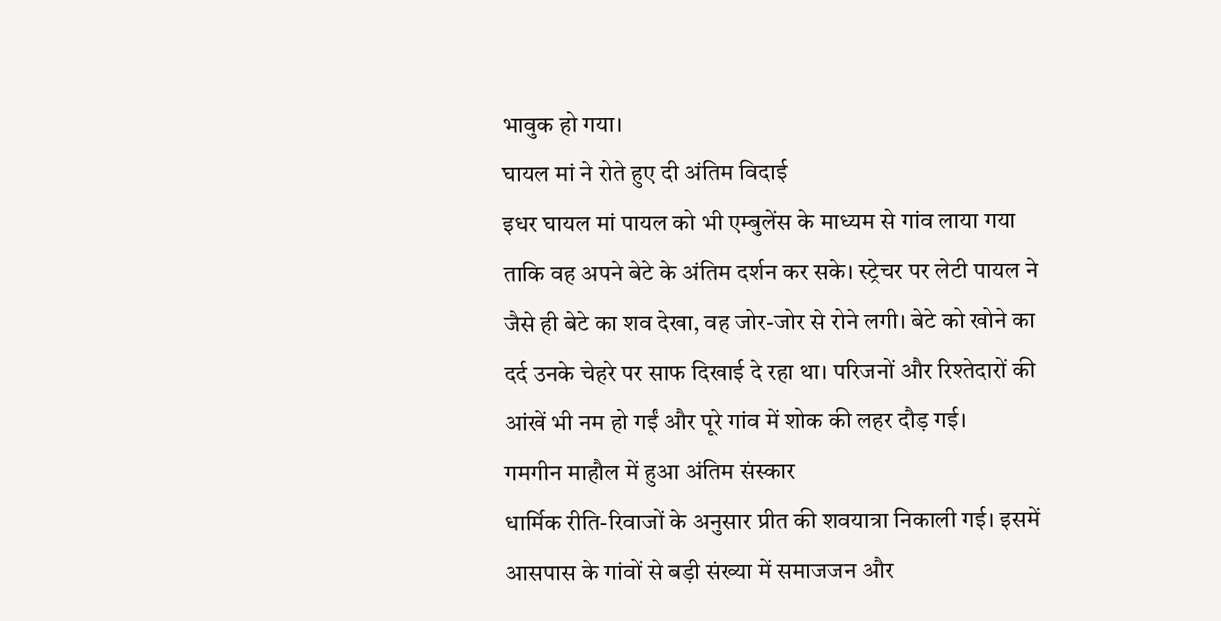भावुक हो गया।
घायल मां ने रोते हुए दी अंतिम विदाई
इधर घायल मां पायल को भी एम्बुलेंस के माध्यम से गांव लाया गया ताकि वह अपने बेटे के अंतिम दर्शन कर सके। स्ट्रेचर पर लेटी पायल ने जैसे ही बेटे का शव देखा, वह जोर-जोर से रोने लगी। बेटे को खोने का दर्द उनके चेहरे पर साफ दिखाई दे रहा था। परिजनों और रिश्तेदारों की आंखें भी नम हो गईं और पूरे गांव में शोक की लहर दौड़ गई।
गमगीन माहौल में हुआ अंतिम संस्कार
धार्मिक रीति-रिवाजों के अनुसार प्रीत की शवयात्रा निकाली गई। इसमें आसपास के गांवों से बड़ी संख्या में समाजजन और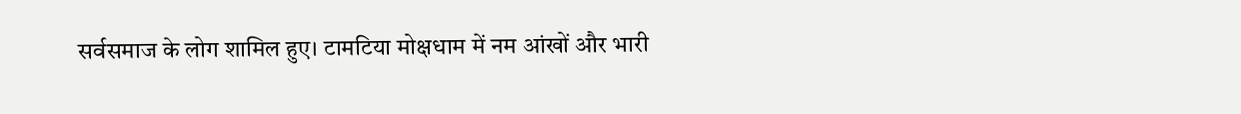सर्वसमाज के लोग शामिल हुए। टामटिया मोक्षधाम में नम आंखों और भारी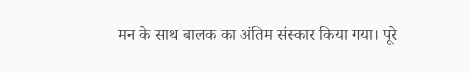मन के साथ बालक का अंतिम संस्कार किया गया। पूरे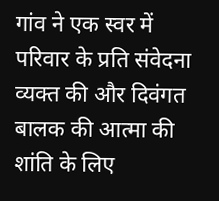गांव ने एक स्वर में परिवार के प्रति संवेदना व्यक्त की और दिवंगत बालक की आत्मा की शांति के लिए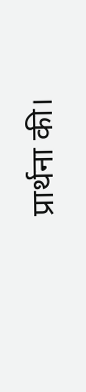प्रार्थना की।